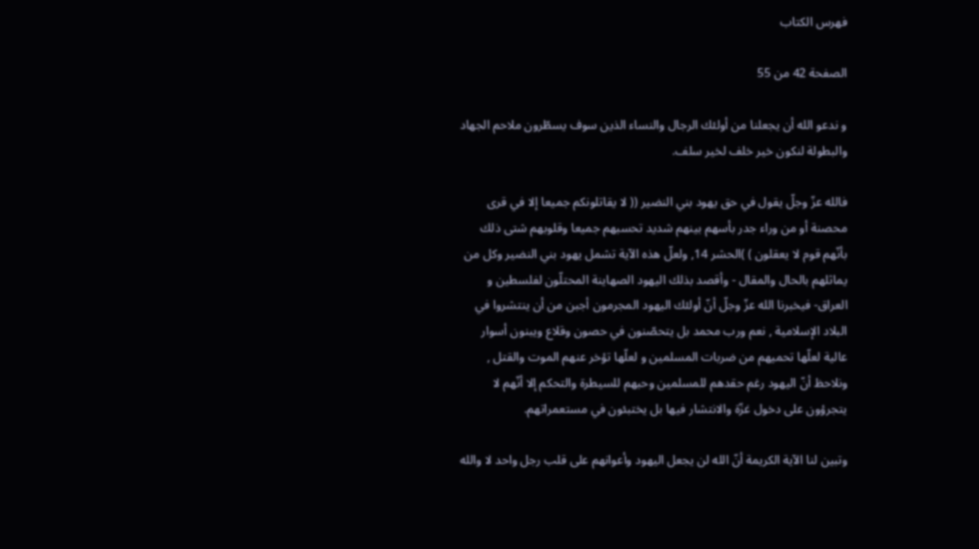فهرس الكتاب

الصفحة 42 من 55

و ندعو الله أن يجعلنا من أولئك الرجال والنساء الذين سوف يسطّرون ملاحم الجهاد والبطولة لنكون خير خلف لخير سلف.

فالله عزّ وجلّ يقول في حق يهود بني النضير (( لا يقاتلونكم جميعا إلا في قرى محصنة أو من وراء جدر بأسهم بينهم شديد تحسبهم جميعا وقلوبهم شتى ذلك بأنّهم قوم لا يعقلون ) )الحشر 14, ولعلّ هذه الآية تشمل يهود بني النضير وكل من يماثلهم بالحال والمقال - وأقصد بذلك اليهود الصهاينة المحتلّون لفلسطين و العراق- فيخبرنا الله عزّ وجلّ أنّ أولئك اليهود المجرمون أجبن من أن ينتشروا في البلاد الإسلامية , نعم ورب محمد بل يتحصّنون في حصون وقلاع ويبنون أسوار عالية لعلّها تحميهم من ضربات المسلمين و لعلّها تؤخر عنهم الموت والقتل , ونلاحظ أنّ اليهود رغم حقدهم للمسلمين وحبهم للسيطرة والتحكم إلا أنّهم لا يتجرؤون على دخول غزّة والانتشار فيها بل يختبئون في مستعمراتهم.

وتبين لنا الآية الكريمة أنّ الله لن يجعل اليهود وأعوانهم على قلب رجل واحد لا والله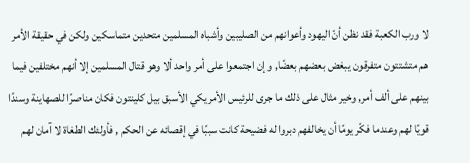لا ورب الكعبة فقد نظن أنّ اليهود وأعوانهم من الصليبين وأشباه المسلمين متحدين متماسكين ولكن في حقيقة الأمر هم متشتتون متفرقون يبغض بعضهم بعضًا, و إن اجتمعوا على أمر واحد ألا وهو قتال المسلمين إلا أنهم مختلفين فيما بينهم على ألف أمر, وخير مثال على ذلك ما جرى للرئيس الأمريكي الأسبق بيل كلينتون فكان مناصرًا للصهاينة وسندًا قويًا لهم وعندما فكّر يومًا أن يخالفهم دبروا له فضيحة كانت سببًا في إقصائه عن الحكم , فأولئك الطغاة لا آمان لهم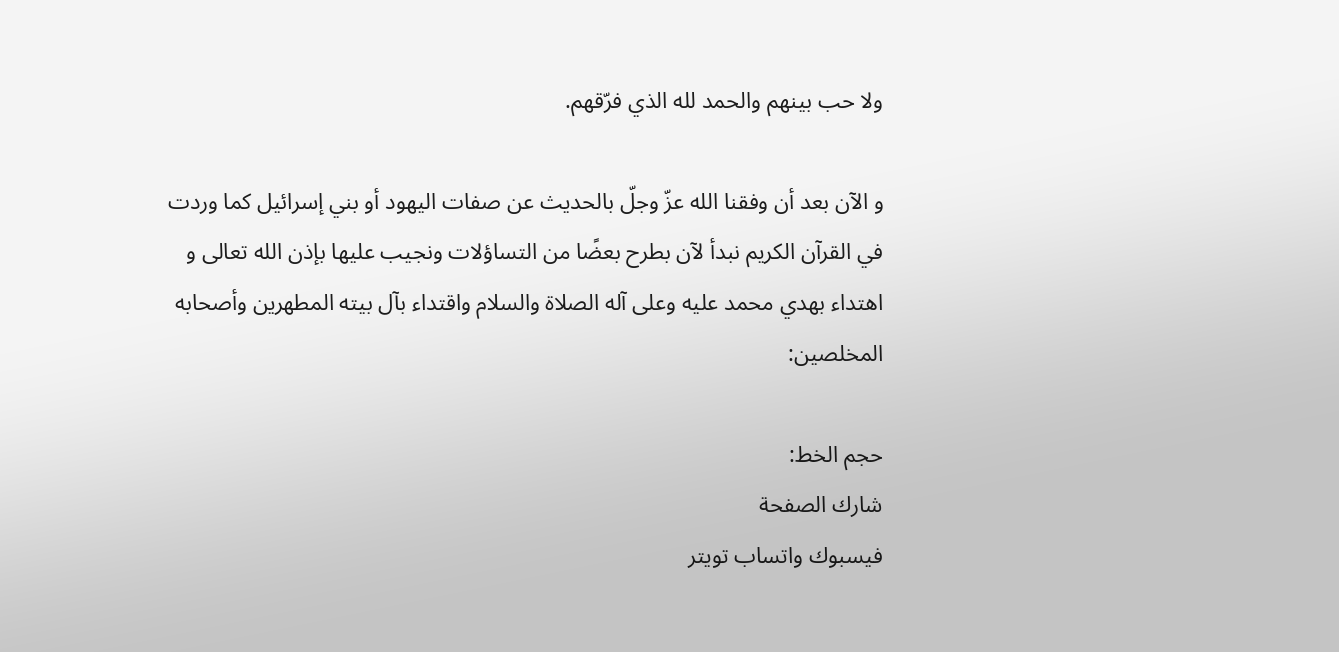ولا حب بينهم والحمد لله الذي فرّقهم.

و الآن بعد أن وفقنا الله عزّ وجلّ بالحديث عن صفات اليهود أو بني إسرائيل كما وردت في القرآن الكريم نبدأ لآن بطرح بعضًا من التساؤلات ونجيب عليها بإذن الله تعالى و اهتداء بهدي محمد عليه وعلى آله الصلاة والسلام واقتداء بآل بيته المطهرين وأصحابه المخلصين:

حجم الخط:
شارك الصفحة
فيسبوك واتساب تويتر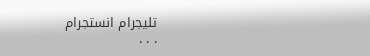تليجرام انستجرام
. . .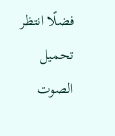فضلًا انتظر تحميل الصوت